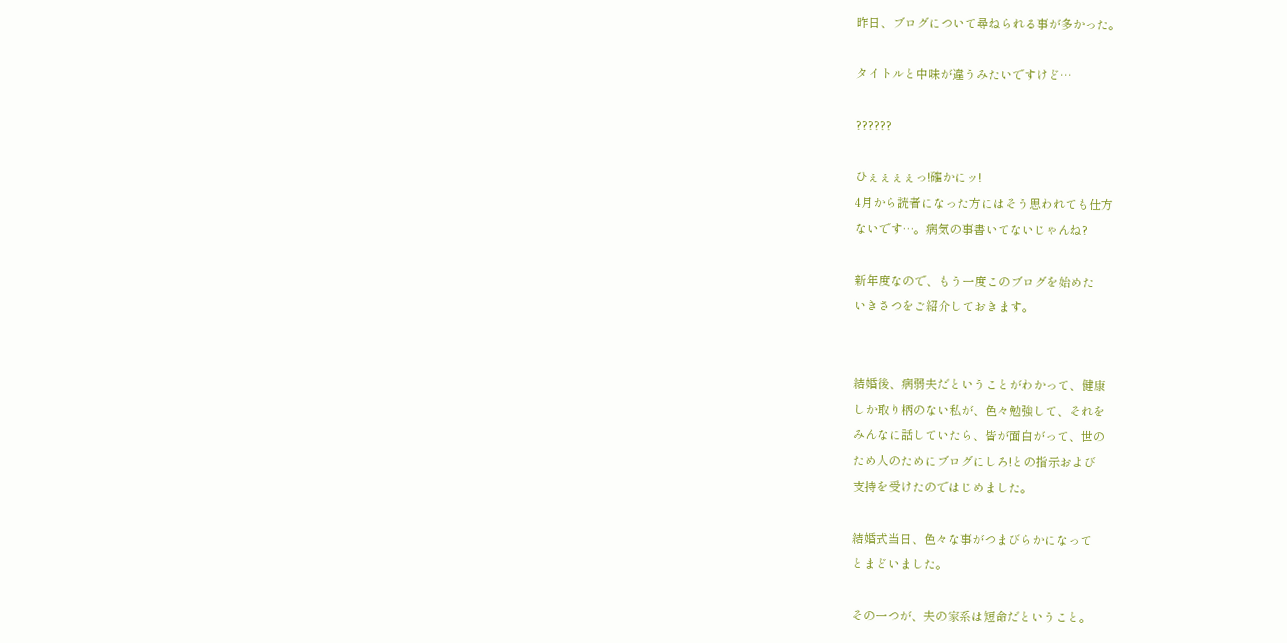昨日、ブログについて尋ねられる事が多かった。

タイトルと中味が違うみたいですけど…

??????

ひぇぇぇぇっ!確かにッ!
4月から読者になった方にはそう思われても仕方
ないです…。病気の事書いてないじゃんね?

新年度なので、もう一度このブログを始めた
いきさつをご紹介しておきます。


結婚後、病弱夫だということがわかって、健康
しか取り柄のない私が、色々勉強して、それを
みんなに話していたら、皆が面白がって、世の
ため人のためにブログにしろ!との指示および
支持を受けたのではじめました。

結婚式当日、色々な事がつまびらかになって
とまどいました。

その一つが、夫の家系は短命だということ。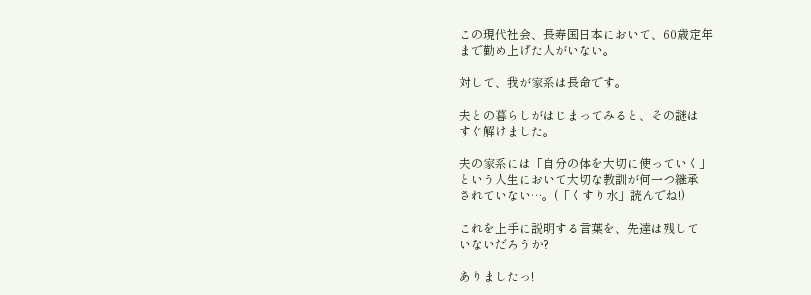この現代社会、長寿国日本において、60歳定年
まで勤め上げた人がいない。

対して、我が家系は長命です。

夫との暮らしがはじまってみると、その謎は
すぐ解けました。

夫の家系には「自分の体を大切に使っていく」
という人生において大切な教訓が何一つ継承
されていない…。(「くすり水」読んでね!)

これを上手に説明する言葉を、先達は残して
いないだろうか?

ありましたっ!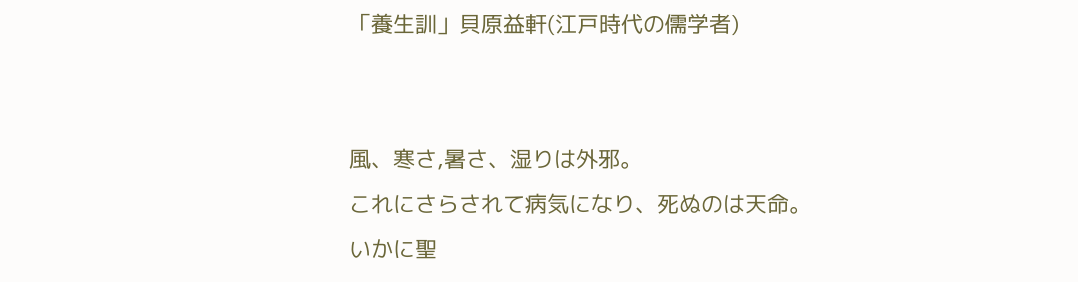「養生訓」貝原益軒(江戸時代の儒学者)


風、寒さ,暑さ、湿りは外邪。
これにさらされて病気になり、死ぬのは天命。
いかに聖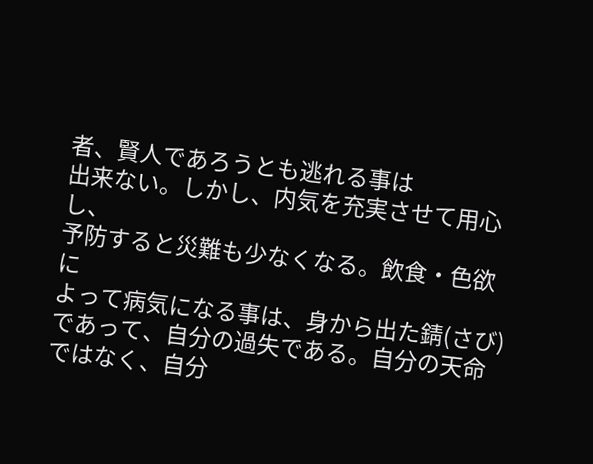者、賢人であろうとも逃れる事は
出来ない。しかし、内気を充実させて用心し、
予防すると災難も少なくなる。飲食・色欲に
よって病気になる事は、身から出た錆(さび)
であって、自分の過失である。自分の天命
ではなく、自分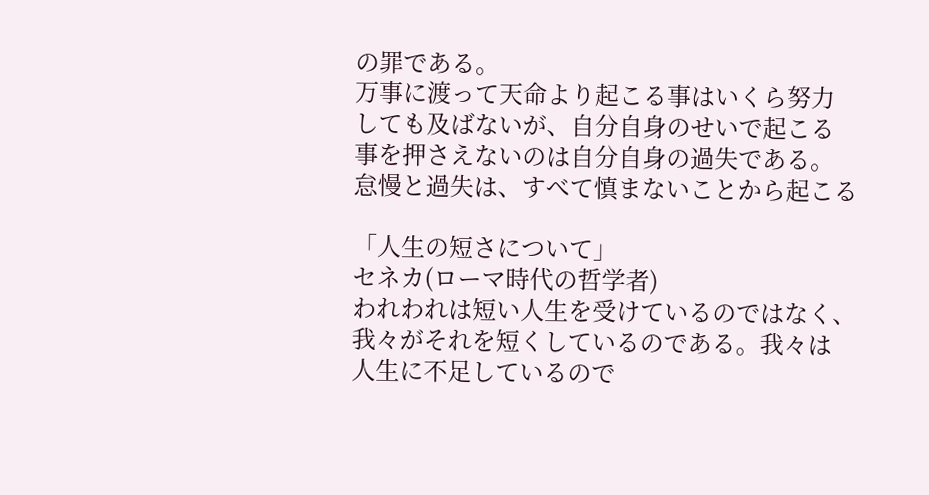の罪である。
万事に渡って天命より起こる事はいくら努力
しても及ばないが、自分自身のせいで起こる
事を押さえないのは自分自身の過失である。
怠慢と過失は、すべて慎まないことから起こる

「人生の短さについて」
セネカ(ローマ時代の哲学者)
われわれは短い人生を受けているのではなく、
我々がそれを短くしているのである。我々は
人生に不足しているので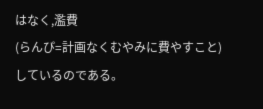はなく,濫費
(らんぴ=計画なくむやみに費やすこと)
しているのである。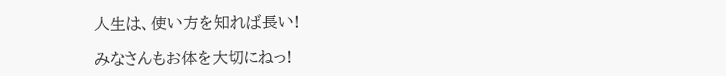人生は、使い方を知れば長い!

みなさんもお体を大切にねっ!